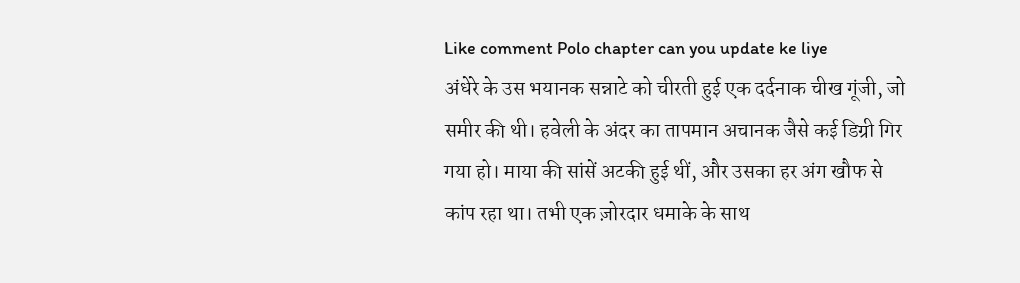Like comment Polo chapter can you update ke liye
अंधेरे के उस भयानक सन्नाटे को चीरती हुई एक दर्दनाक चीख गूंजी, जो समीर की थी। हवेली के अंदर का तापमान अचानक जैसे कई डिग्री गिर गया हो। माया की सांसें अटकी हुई थीं, और उसका हर अंग खौफ से कांप रहा था। तभी एक ज़ोरदार धमाके के साथ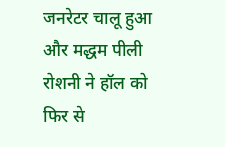जनरेटर चालू हुआ और मद्धम पीली रोशनी ने हॉल को फिर से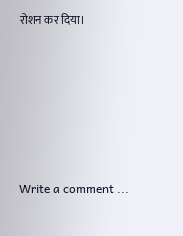रोशन कर दिया।








Write a comment ...